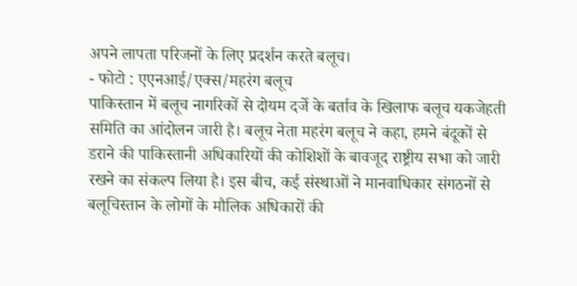अपने लापता परिजनों के लिए प्रदर्शन करते बलूच।
- फोटो : एएनआई/एक्स/महरंग बलूच
पाकिस्तान में बलूच नागरिकों से दोयम दर्जे के बर्ताव के खिलाफ बलूच यकजेहती समिति का आंदोलन जारी है। बलूच नेता महरंग बलूच ने कहा, हमने बंदूकों से डराने की पाकिस्तानी अधिकारियों की कोशिशों के बावजूद राष्ट्रीय सभा को जारी रखने का संकल्प लिया है। इस बीच, कई संस्थाओं ने मानवाधिकार संगठनों से बलूचिस्तान के लोगों के मौलिक अधिकारों की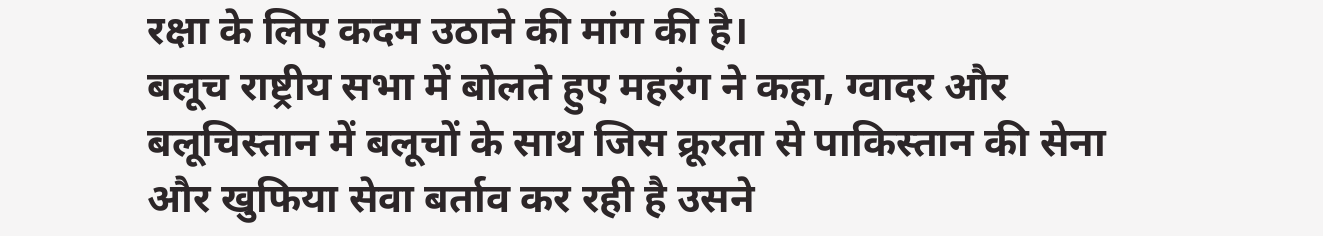रक्षा के लिए कदम उठाने की मांग की है।
बलूच राष्ट्रीय सभा में बोलते हुए महरंग ने कहा, ग्वादर और बलूचिस्तान में बलूचों के साथ जिस क्रूरता से पाकिस्तान की सेना और खुफिया सेवा बर्ताव कर रही है उसने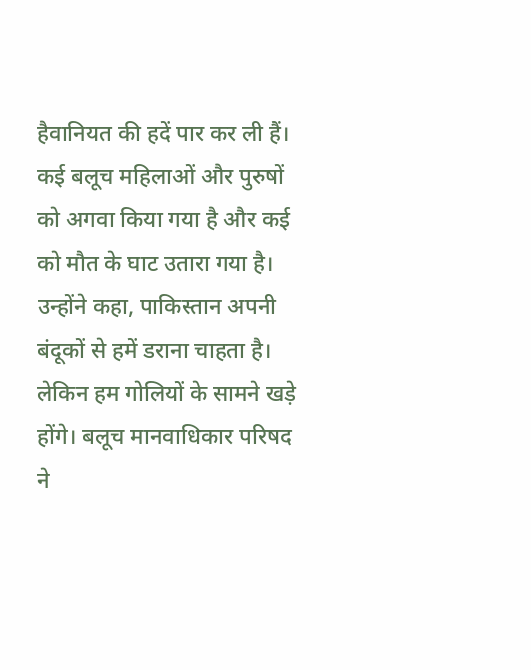हैवानियत की हदें पार कर ली हैं। कई बलूच महिलाओं और पुरुषों को अगवा किया गया है और कई को मौत के घाट उतारा गया है। उन्होंने कहा, पाकिस्तान अपनी बंदूकों से हमें डराना चाहता है। लेकिन हम गोलियों के सामने खड़े होंगे। बलूच मानवाधिकार परिषद ने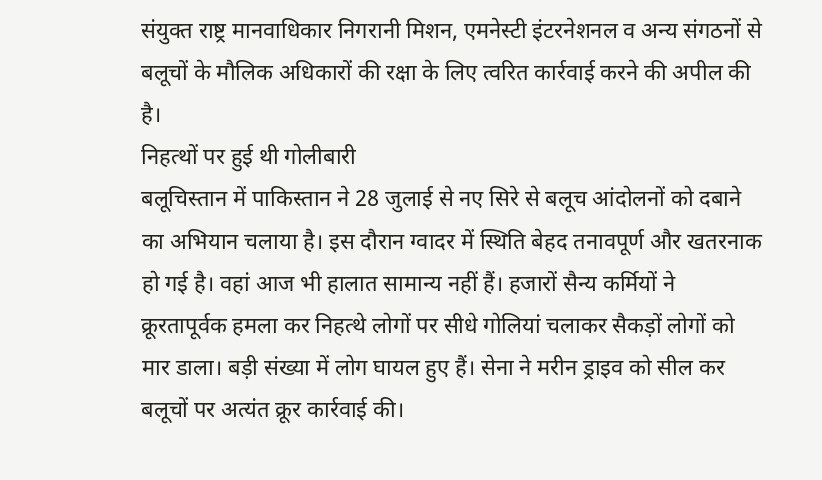संयुक्त राष्ट्र मानवाधिकार निगरानी मिशन, एमनेस्टी इंटरनेशनल व अन्य संगठनों से बलूचों के मौलिक अधिकारों की रक्षा के लिए त्वरित कार्रवाई करने की अपील की है।
निहत्थों पर हुई थी गोलीबारी
बलूचिस्तान में पाकिस्तान ने 28 जुलाई से नए सिरे से बलूच आंदोलनों को दबाने का अभियान चलाया है। इस दौरान ग्वादर में स्थिति बेहद तनावपूर्ण और खतरनाक हो गई है। वहां आज भी हालात सामान्य नहीं हैं। हजारों सैन्य कर्मियों ने क्रूरतापूर्वक हमला कर निहत्थे लोगों पर सीधे गोलियां चलाकर सैकड़ों लोगों को मार डाला। बड़ी संख्या में लोग घायल हुए हैं। सेना ने मरीन ड्राइव को सील कर बलूचों पर अत्यंत क्रूर कार्रवाई की।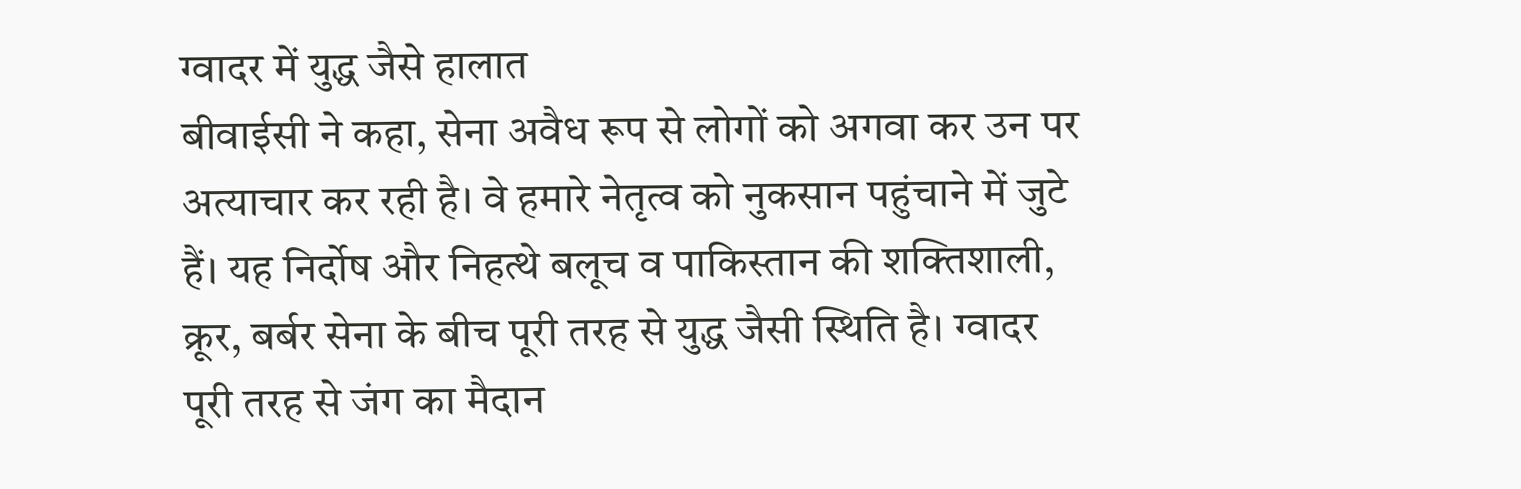ग्वादर में युद्ध जैसे हालात
बीवाईसी ने कहा, सेना अवैध रूप से लोगों को अगवा कर उन पर अत्याचार कर रही है। वे हमारे नेतृत्व को नुकसान पहुंचाने में जुटे हैं। यह निर्दोष और निहत्थे बलूच व पाकिस्तान की शक्तिशाली, क्रूर, बर्बर सेना के बीच पूरी तरह से युद्ध जैसी स्थिति है। ग्वादर पूरी तरह से जंग का मैदान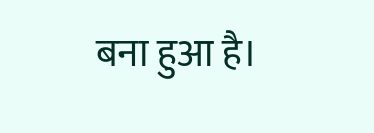बना हुआ है।